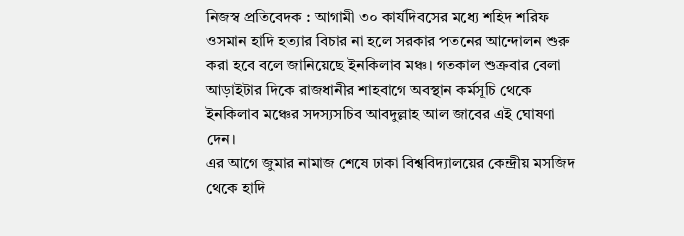নিজস্ব প্রতিবেদক : আগামী ৩০ কার্যদিবসের মধ্যে শহিদ শরিফ ওসমান হাদি হত্যার বিচার না হলে সরকার পতনের আন্দোলন শুরু করা হবে বলে জানিয়েছে ইনকিলাব মঞ্চ। গতকাল শুক্রবার বেলা আড়াইটার দিকে রাজধানীর শাহবাগে অবস্থান কর্মসূচি থেকে ইনকিলাব মঞ্চের সদস্যসচিব আবদুল্লাহ আল জাবের এই ঘোষণা দেন।
এর আগে জুমার নামাজ শেষে ঢাকা বিশ্ববিদ্যালয়ের কেন্দ্রীয় মসজিদ থেকে হাদি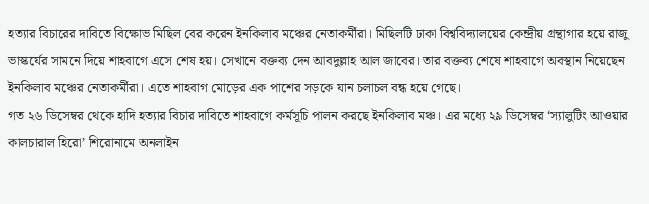হত্যার বিচারের দাবিতে বিক্ষোভ মিছিল বের করেন ইনকিলাব মঞ্চের নেতাকর্মীরা। মিছিলটি ঢাকা বিশ্ববিদ্যালয়ের কেন্দ্রীয় গ্রন্থাগার হয়ে রাজু ভাস্কর্যের সামনে দিয়ে শাহবাগে এসে শেষ হয়। সেখানে বক্তব্য দেন আবদুল্লাহ আল জাবের। তার বক্তব্য শেষে শাহবাগে অবস্থান নিয়েছেন ইনকিলাব মঞ্চের নেতাকর্মীরা। এতে শাহবাগ মোড়ের এক পাশের সড়কে যান চলাচল বন্ধ হয়ে গেছে।
গত ২৬ ডিসেম্বর থেকে হাদি হত্যার বিচার দাবিতে শাহবাগে কর্মসূচি পালন করছে ইনকিলাব মঞ্চ। এর মধ্যে ২৯ ডিসেম্বর ‘স্যালুটিং আওয়ার কালচারাল হিরো’ শিরোনামে অনলাইন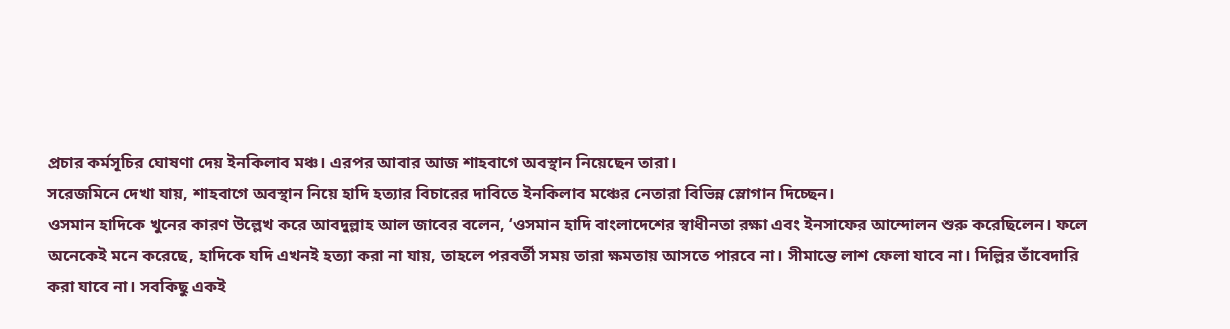প্রচার কর্মসূচির ঘোষণা দেয় ইনকিলাব মঞ্চ। এরপর আবার আজ শাহবাগে অবস্থান নিয়েছেন তারা।
সরেজমিনে দেখা যায়, শাহবাগে অবস্থান নিয়ে হাদি হত্যার বিচারের দাবিতে ইনকিলাব মঞ্চের নেতারা বিভিন্ন স্লোগান দিচ্ছেন।
ওসমান হাদিকে খুনের কারণ উল্লেখ করে আবদুল্লাহ আল জাবের বলেন, ‘ওসমান হাদি বাংলাদেশের স্বাধীনতা রক্ষা এবং ইনসাফের আন্দোলন শুরু করেছিলেন। ফলে অনেকেই মনে করেছে, হাদিকে যদি এখনই হত্যা করা না যায়, তাহলে পরবর্তী সময় তারা ক্ষমতায় আসতে পারবে না। সীমান্তে লাশ ফেলা যাবে না। দিল্লির তাঁবেদারি করা যাবে না। সবকিছু একই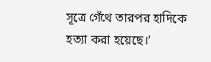সূত্রে গেঁথে তারপর হাদিকে হত্যা করা হয়েছে।’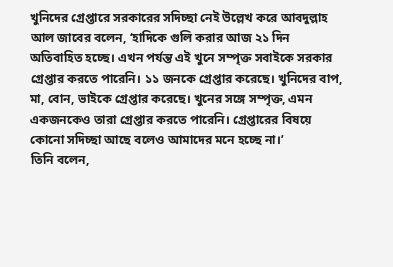খুনিদের গ্রেপ্তারে সরকারের সদিচ্ছা নেই উল্লেখ করে আবদুল্লাহ আল জাবের বলেন, ‘হাদিকে গুলি করার আজ ২১ দিন অতিবাহিত হচ্ছে। এখন পর্যন্ত এই খুনে সম্পৃক্ত সবাইকে সরকার গ্রেপ্তার করতে পারেনি। ১১ জনকে গ্রেপ্তার করেছে। খুনিদের বাপ, মা, বোন, ভাইকে গ্রেপ্তার করেছে। খুনের সঙ্গে সম্পৃক্ত, এমন একজনকেও তারা গ্রেপ্তার করতে পারেনি। গ্রেপ্তারের বিষয়ে কোনো সদিচ্ছা আছে বলেও আমাদের মনে হচ্ছে না।’
তিনি বলেন,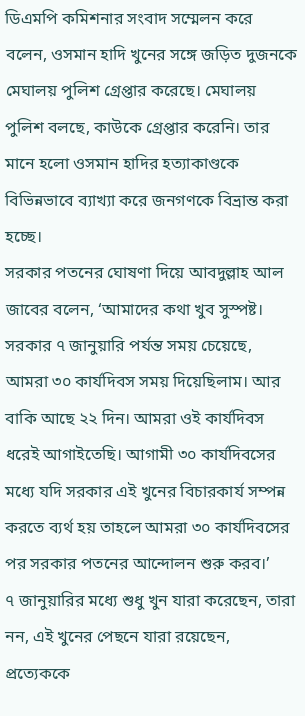ডিএমপি কমিশনার সংবাদ সম্মেলন করে বলেন, ওসমান হাদি খুনের সঙ্গে জড়িত দুজনকে মেঘালয় পুলিশ গ্রেপ্তার করেছে। মেঘালয় পুলিশ বলছে, কাউকে গ্রেপ্তার করেনি। তার মানে হলো ওসমান হাদির হত্যাকাণ্ডকে বিভিন্নভাবে ব্যাখ্যা করে জনগণকে বিভ্রান্ত করা হচ্ছে।
সরকার পতনের ঘোষণা দিয়ে আবদুল্লাহ আল জাবের বলেন, ‘আমাদের কথা খুব সুস্পষ্ট। সরকার ৭ জানুয়ারি পর্যন্ত সময় চেয়েছে, আমরা ৩০ কার্যদিবস সময় দিয়েছিলাম। আর বাকি আছে ২২ দিন। আমরা ওই কার্যদিবস ধরেই আগাইতেছি। আগামী ৩০ কার্যদিবসের মধ্যে যদি সরকার এই খুনের বিচারকার্য সম্পন্ন করতে ব্যর্থ হয় তাহলে আমরা ৩০ কার্যদিবসের পর সরকার পতনের আন্দোলন শুরু করব।’
৭ জানুয়ারির মধ্যে শুধু খুন যারা করেছেন, তারা নন, এই খুনের পেছনে যারা রয়েছেন, প্রত্যেককে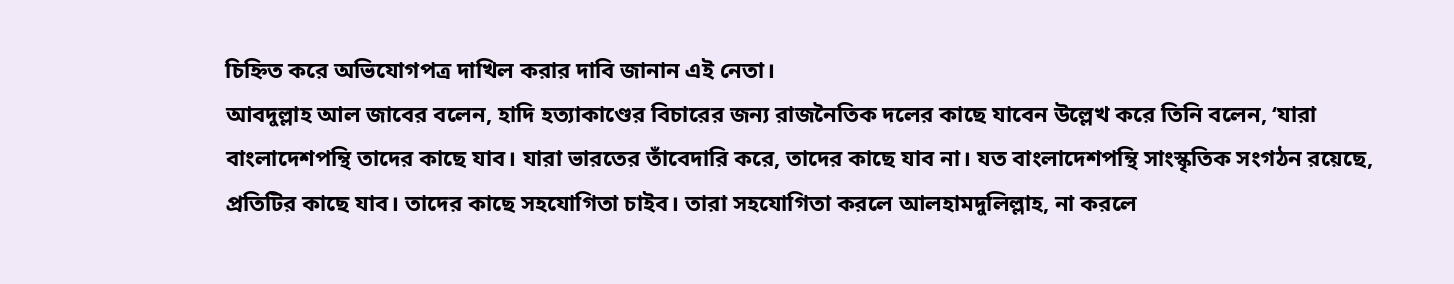চিহ্নিত করে অভিযোগপত্র দাখিল করার দাবি জানান এই নেতা।
আবদুল্লাহ আল জাবের বলেন, হাদি হত্যাকাণ্ডের বিচারের জন্য রাজনৈতিক দলের কাছে যাবেন উল্লেখ করে তিনি বলেন, ‘যারা বাংলাদেশপন্থি তাদের কাছে যাব। যারা ভারতের তাঁবেদারি করে, তাদের কাছে যাব না। যত বাংলাদেশপন্থি সাংস্কৃতিক সংগঠন রয়েছে, প্রতিটির কাছে যাব। তাদের কাছে সহযোগিতা চাইব। তারা সহযোগিতা করলে আলহামদুলিল্লাহ, না করলে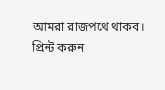আমরা রাজপথে থাকব।
প্রিন্ট করুন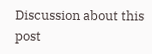Discussion about this post